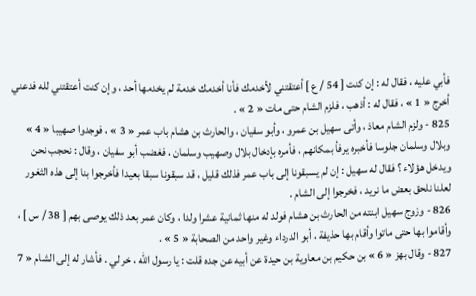فأبي عليه ، فقال له : إن كنت [ 54 / ع ] أعتقتني لأخدمك فأنا أخدمك خدمة لم يخدمها أحد ، وإن كنت أعتقتني لله فدعني أخرج « 1 » ، فقال له : أذهب ، فلزم الشام حتى مات « 2 » .
825 - ولزم الشام معاذ ، وأتى سهيل بن عمرو ، وأبو سفيان ، والحارث بن هشام باب عمر « 3 » ، فوجدوا صهيبا « 4 » وبلال وسلمان جلوسا فأخبره يرفأ بمكانهم ، فأمره بإدخال بلال وصهيب وسلمان ، فغضب أبو سفيان ، وقال : نحجب نحن ويدخل هؤلاء ؟ فقال له سهيل : إن لم يسبقونا إلى باب عمر فذلك قليل ، قد سبقونا سبقا بعيدا فأخرجوا بنا إلى هذه الثغور لعلنا نلحق بعض ما نريد ، فخرجوا إلى الشام .
826 - وزوج سهيل ابنته من الحارث بن هشام فولد له منها ثمانية عشرا ولدا ، وكان عمر بعد ذلك يوصى بهم [ 38 / س ] ، وأقاموا بها حتى ماتوا وأقام بها حذيفة ، أبو الدرداء وغير واحد من الصحابة « 5 » .
827 - وقال بهز « 6 » بن حكيم بن معاوية بن حيدة عن أبيه عن جده قلت : يا رسول اللّه ، خر لي . فأشار له إلى الشام « 7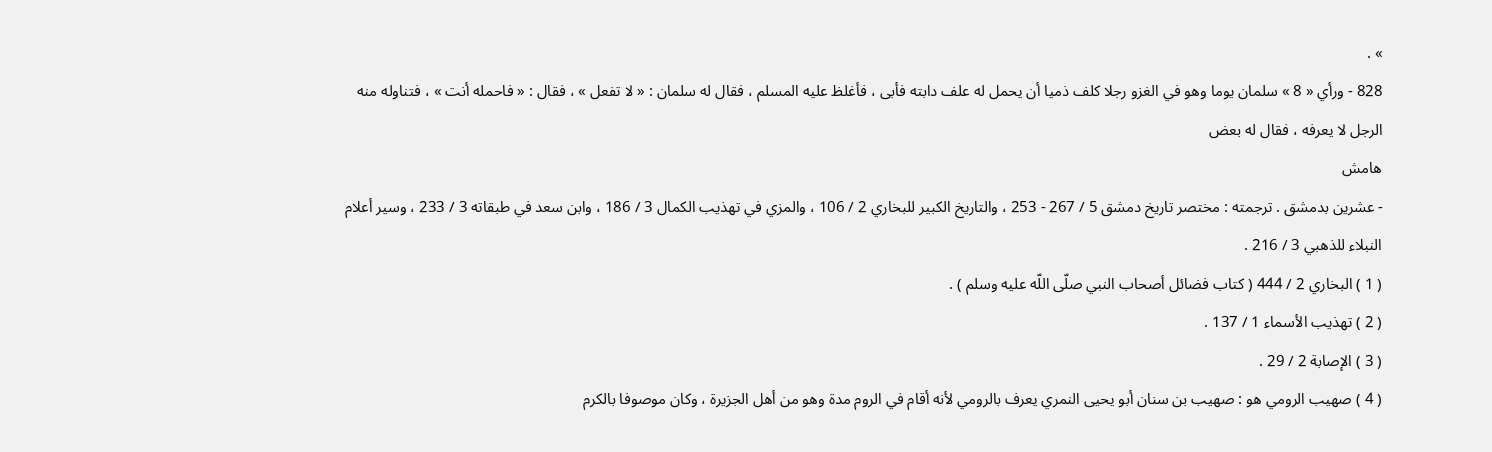» .
828 - ورأي « 8 » سلمان يوما وهو في الغزو رجلا كلف ذميا أن يحمل له علف دابته فأبى ، فأغلظ عليه المسلم ، فقال له سلمان : « لا تفعل » ، فقال : « فاحمله أنت » ، فتناوله منه الرجل لا يعرفه ، فقال له بعض
هامش
- عشرين بدمشق . ترجمته : مختصر تاريخ دمشق 5 / 267 - 253 ، والتاريخ الكبير للبخاري 2 / 106 ، والمزي في تهذيب الكمال 3 / 186 ، وابن سعد في طبقاته 3 / 233 ، وسير أعلام النبلاء للذهبي 3 / 216 .
( 1 ) البخاري 2 / 444 ( كتاب فضائل أصحاب النبي صلّى اللّه عليه وسلم ) .
( 2 ) تهذيب الأسماء 1 / 137 .
( 3 ) الإصابة 2 / 29 .
( 4 ) صهيب الرومي هو : صهيب بن سنان أبو يحيى النمري يعرف بالرومي لأنه أقام في الروم مدة وهو من أهل الجزيرة ، وكان موصوفا بالكرم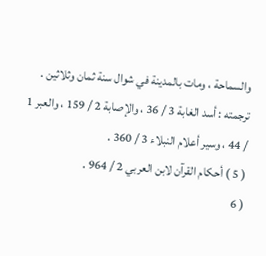والسماحة ، ومات بالمدينة في شوال سنة ثمان وثلاثين . ترجمته : أسد الغابة 3 / 36 ، والإصابة 2 / 159 ، والعبر 1 / 44 ، وسير أعلام النبلاء 3 / 360 .
( 5 ) أحكام القرآن لابن العربي 2 / 964 .
( 6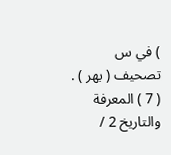) في س تصحيف ( بهر ) .
( 7 ) المعرفة والتاريخ 2 /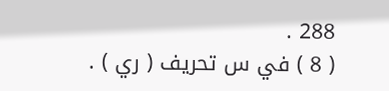288 .
( 8 ) في س تحريف ( ري ) .